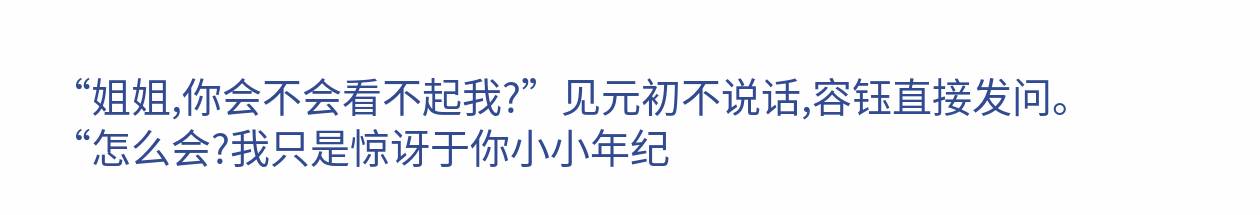“姐姐,你会不会看不起我?”见元初不说话,容钰直接发问。
“怎么会?我只是惊讶于你小小年纪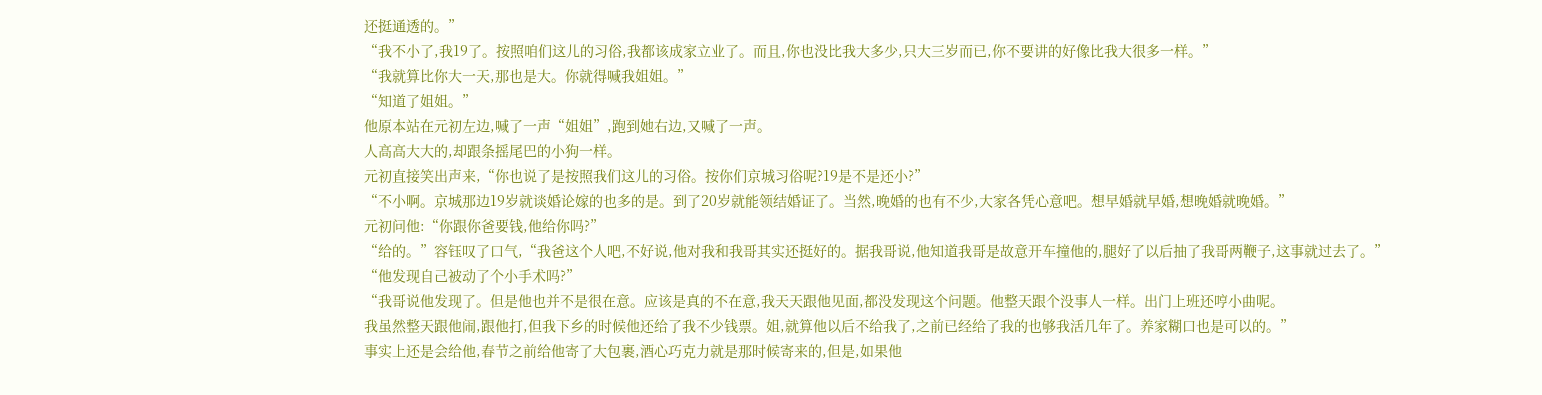还挺通透的。”
“我不小了,我19了。按照咱们这儿的习俗,我都该成家立业了。而且,你也没比我大多少,只大三岁而已,你不要讲的好像比我大很多一样。”
“我就算比你大一天,那也是大。你就得喊我姐姐。”
“知道了姐姐。”
他原本站在元初左边,喊了一声“姐姐”,跑到她右边,又喊了一声。
人高高大大的,却跟条摇尾巴的小狗一样。
元初直接笑出声来,“你也说了是按照我们这儿的习俗。按你们京城习俗呢?19是不是还小?”
“不小啊。京城那边19岁就谈婚论嫁的也多的是。到了20岁就能领结婚证了。当然,晚婚的也有不少,大家各凭心意吧。想早婚就早婚,想晚婚就晚婚。”
元初问他:“你跟你爸要钱,他给你吗?”
“给的。”容钰叹了口气,“我爸这个人吧,不好说,他对我和我哥其实还挺好的。据我哥说,他知道我哥是故意开车撞他的,腿好了以后抽了我哥两鞭子,这事就过去了。”
“他发现自己被动了个小手术吗?”
“我哥说他发现了。但是他也并不是很在意。应该是真的不在意,我天天跟他见面,都没发现这个问题。他整天跟个没事人一样。出门上班还哼小曲呢。
我虽然整天跟他闹,跟他打,但我下乡的时候他还给了我不少钱票。姐,就算他以后不给我了,之前已经给了我的也够我活几年了。养家糊口也是可以的。”
事实上还是会给他,春节之前给他寄了大包裹,酒心巧克力就是那时候寄来的,但是,如果他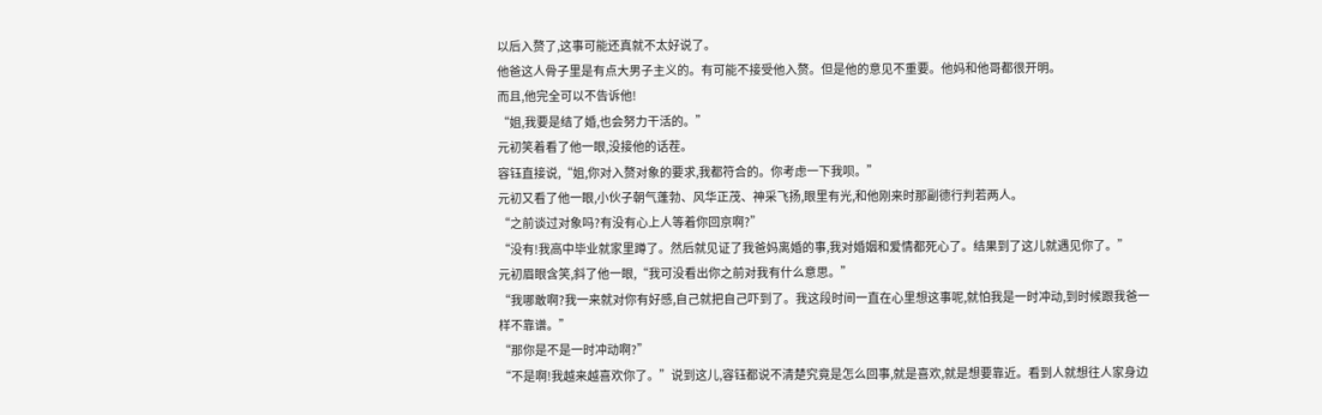以后入赘了,这事可能还真就不太好说了。
他爸这人骨子里是有点大男子主义的。有可能不接受他入赘。但是他的意见不重要。他妈和他哥都很开明。
而且,他完全可以不告诉他!
“姐,我要是结了婚,也会努力干活的。”
元初笑着看了他一眼,没接他的话茬。
容钰直接说,“姐,你对入赘对象的要求,我都符合的。你考虑一下我呗。”
元初又看了他一眼,小伙子朝气蓬勃、风华正茂、神采飞扬,眼里有光,和他刚来时那副德行判若两人。
“之前谈过对象吗?有没有心上人等着你回京啊?”
“没有!我高中毕业就家里蹲了。然后就见证了我爸妈离婚的事,我对婚姻和爱情都死心了。结果到了这儿就遇见你了。”
元初眉眼含笑,斜了他一眼,“我可没看出你之前对我有什么意思。”
“我哪敢啊?我一来就对你有好感,自己就把自己吓到了。我这段时间一直在心里想这事呢,就怕我是一时冲动,到时候跟我爸一样不靠谱。”
“那你是不是一时冲动啊?”
“不是啊!我越来越喜欢你了。”说到这儿,容钰都说不清楚究竟是怎么回事,就是喜欢,就是想要靠近。看到人就想往人家身边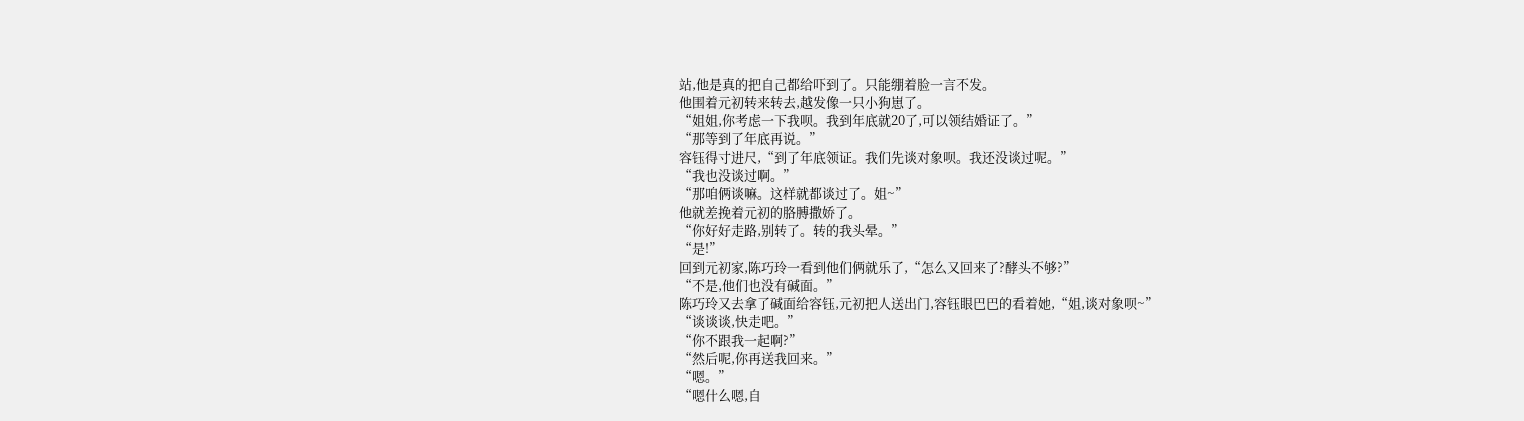站,他是真的把自己都给吓到了。只能绷着脸一言不发。
他围着元初转来转去,越发像一只小狗崽了。
“姐姐,你考虑一下我呗。我到年底就20了,可以领结婚证了。”
“那等到了年底再说。”
容钰得寸进尺,“到了年底领证。我们先谈对象呗。我还没谈过呢。”
“我也没谈过啊。”
“那咱俩谈嘛。这样就都谈过了。姐~”
他就差挽着元初的胳膊撒娇了。
“你好好走路,别转了。转的我头晕。”
“是!”
回到元初家,陈巧玲一看到他们俩就乐了,“怎么又回来了?酵头不够?”
“不是,他们也没有碱面。”
陈巧玲又去拿了碱面给容钰,元初把人送出门,容钰眼巴巴的看着她,“姐,谈对象呗~”
“谈谈谈,快走吧。”
“你不跟我一起啊?”
“然后呢,你再送我回来。”
“嗯。”
“嗯什么嗯,自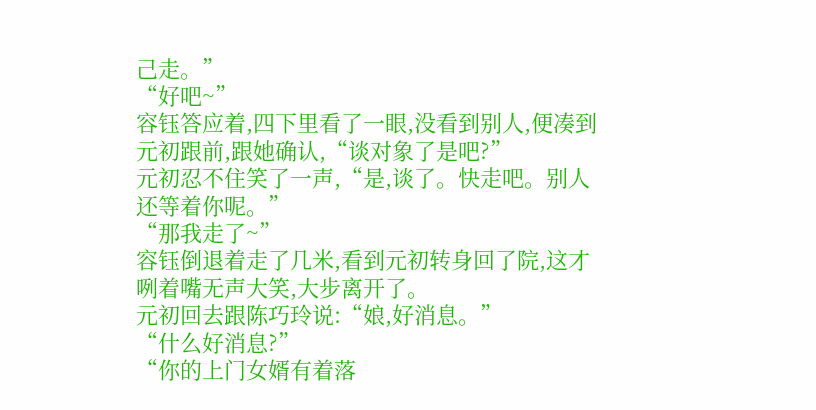己走。”
“好吧~”
容钰答应着,四下里看了一眼,没看到别人,便凑到元初跟前,跟她确认,“谈对象了是吧?”
元初忍不住笑了一声,“是,谈了。快走吧。别人还等着你呢。”
“那我走了~”
容钰倒退着走了几米,看到元初转身回了院,这才咧着嘴无声大笑,大步离开了。
元初回去跟陈巧玲说:“娘,好消息。”
“什么好消息?”
“你的上门女婿有着落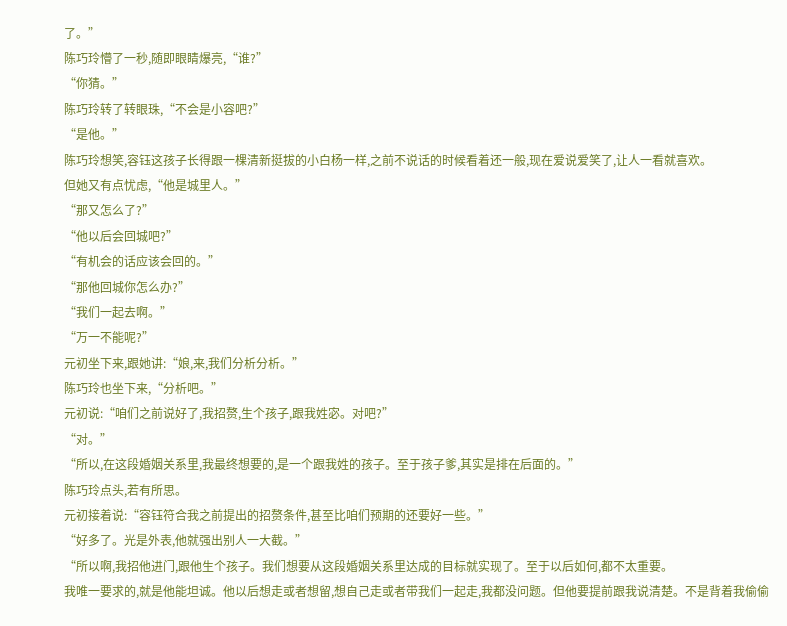了。”
陈巧玲懵了一秒,随即眼睛爆亮,“谁?”
“你猜。”
陈巧玲转了转眼珠,“不会是小容吧?”
“是他。”
陈巧玲想笑,容钰这孩子长得跟一棵清新挺拔的小白杨一样,之前不说话的时候看着还一般,现在爱说爱笑了,让人一看就喜欢。
但她又有点忧虑,“他是城里人。”
“那又怎么了?”
“他以后会回城吧?”
“有机会的话应该会回的。”
“那他回城你怎么办?”
“我们一起去啊。”
“万一不能呢?”
元初坐下来,跟她讲:“娘,来,我们分析分析。”
陈巧玲也坐下来,“分析吧。”
元初说:“咱们之前说好了,我招赘,生个孩子,跟我姓宓。对吧?”
“对。”
“所以,在这段婚姻关系里,我最终想要的,是一个跟我姓的孩子。至于孩子爹,其实是排在后面的。”
陈巧玲点头,若有所思。
元初接着说:“容钰符合我之前提出的招赘条件,甚至比咱们预期的还要好一些。”
“好多了。光是外表,他就强出别人一大截。”
“所以啊,我招他进门,跟他生个孩子。我们想要从这段婚姻关系里达成的目标就实现了。至于以后如何,都不太重要。
我唯一要求的,就是他能坦诚。他以后想走或者想留,想自己走或者带我们一起走,我都没问题。但他要提前跟我说清楚。不是背着我偷偷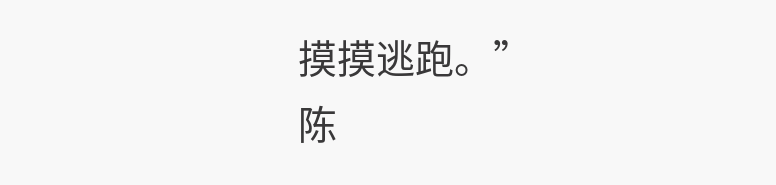摸摸逃跑。”
陈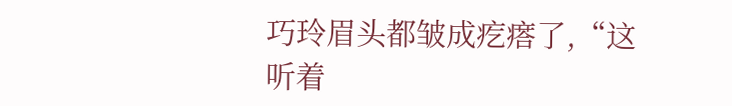巧玲眉头都皱成疙瘩了,“这听着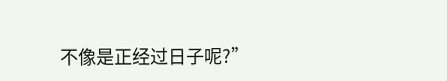不像是正经过日子呢?”